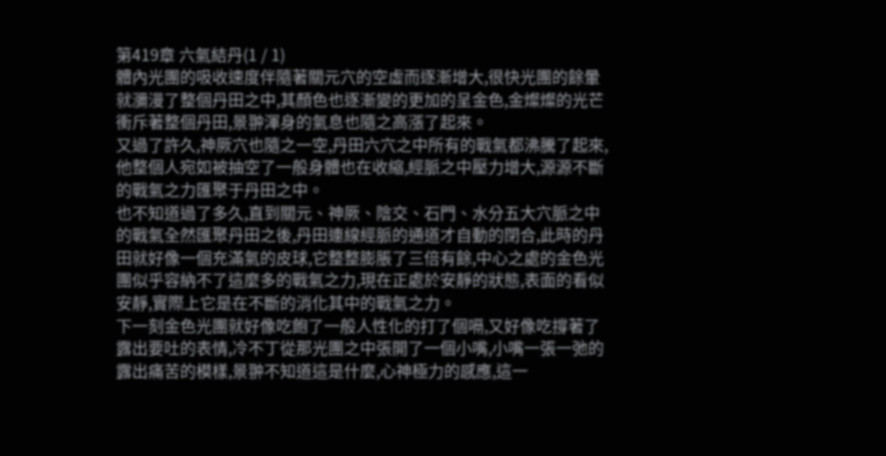第419章 六氣結丹(1 / 1)
體內光團的吸收速度伴隨著關元穴的空虛而逐漸增大,很快光團的餘暈就瀰漫了整個丹田之中,其顏色也逐漸變的更加的呈金色,金燦燦的光芒衝斥著整個丹田,景翀渾身的氣息也隨之高漲了起來。
又過了許久,神厥穴也隨之一空,丹田六穴之中所有的戰氣都沸騰了起來,他整個人宛如被抽空了一般身體也在收縮,經脈之中壓力增大,源源不斷的戰氣之力匯聚于丹田之中。
也不知道過了多久,直到關元、神厥、陰交、石門、水分五大穴脈之中的戰氣全然匯聚丹田之後,丹田連線經脈的通道才自動的閉合,此時的丹田就好像一個充滿氣的皮球,它整整膨脹了三倍有餘,中心之處的金色光團似乎容納不了這麼多的戰氣之力,現在正處於安靜的狀態,表面的看似安靜,實際上它是在不斷的消化其中的戰氣之力。
下一刻金色光團就好像吃飽了一般人性化的打了個嗝,又好像吃撐著了露出要吐的表情,冷不丁從那光團之中張開了一個小嘴,小嘴一張一弛的露出痛苦的模樣,景翀不知道這是什麼,心神極力的感應,這一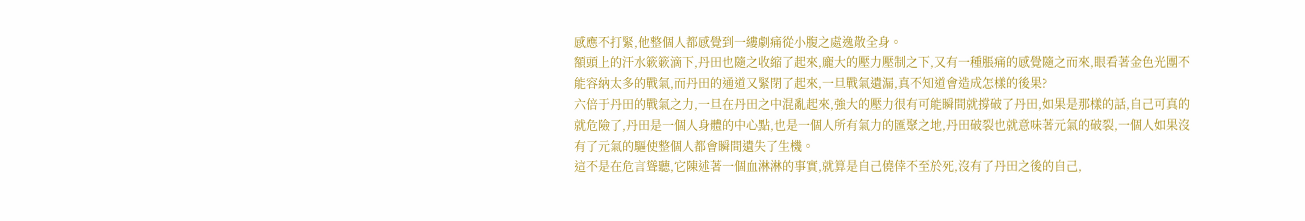感應不打緊,他整個人都感覺到一縷劇痛從小腹之處逸散全身。
額頭上的汗水簌簌滴下,丹田也隨之收縮了起來,龐大的壓力壓制之下,又有一種脹痛的感覺隨之而來,眼看著金色光團不能容納太多的戰氣,而丹田的通道又緊閉了起來,一旦戰氣遺漏,真不知道會造成怎樣的後果?
六倍于丹田的戰氣之力,一旦在丹田之中混亂起來,強大的壓力很有可能瞬間就撐破了丹田,如果是那樣的話,自己可真的就危險了,丹田是一個人身體的中心點,也是一個人所有氣力的匯聚之地,丹田破裂也就意味著元氣的破裂,一個人如果沒有了元氣的驅使整個人都會瞬間遺失了生機。
這不是在危言聳聽,它陳述著一個血淋淋的事實,就算是自己僥倖不至於死,沒有了丹田之後的自己,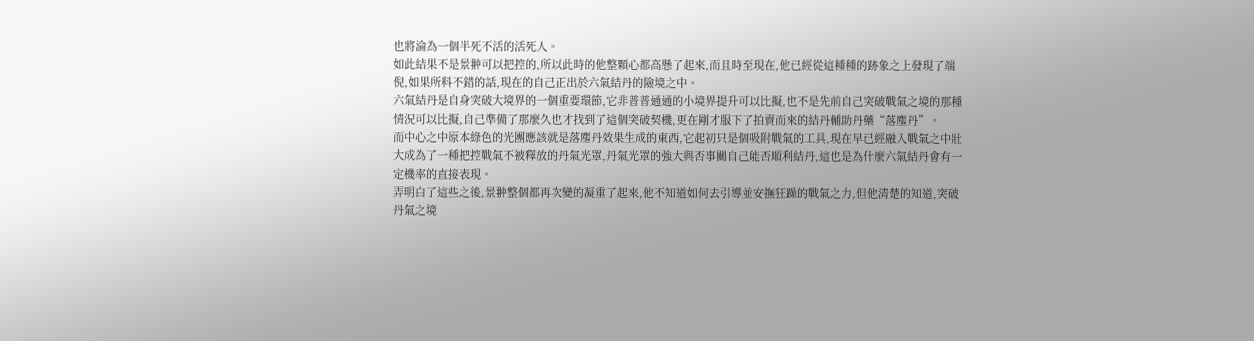也將淪為一個半死不活的活死人。
如此結果不是景翀可以把控的,所以此時的他整顆心都高懸了起來,而且時至現在,他已經從這種種的跡象之上發現了端倪,如果所料不錯的話,現在的自己正出於六氣結丹的險境之中。
六氣結丹是自身突破大境界的一個重要環節,它非普普通通的小境界提升可以比擬,也不是先前自己突破戰氣之境的那種情況可以比擬,自己準備了那麼久也才找到了這個突破契機,更在剛才服下了拍賣而來的結丹輔助丹藥“落塵丹”。
而中心之中原本綠色的光團應該就是落塵丹效果生成的東西,它起初只是個吸附戰氣的工具,現在早已經融入戰氣之中壯大成為了一種把控戰氣不被釋放的丹氣光罩,丹氣光罩的強大與否事關自己能否順利結丹,這也是為什麼六氣結丹會有一定機率的直接表現。
弄明白了這些之後,景翀整個都再次變的凝重了起來,他不知道如何去引導並安撫狂躁的戰氣之力,但他清楚的知道,突破丹氣之境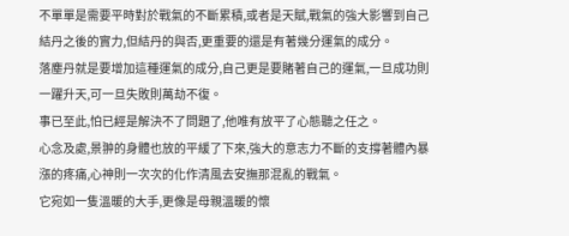不單單是需要平時對於戰氣的不斷累積,或者是天賦,戰氣的強大影響到自己結丹之後的實力,但結丹的與否,更重要的還是有著幾分運氣的成分。
落塵丹就是要增加這種運氣的成分,自己更是要賭著自己的運氣,一旦成功則一躍升天,可一旦失敗則萬劫不復。
事已至此,怕已經是解決不了問題了,他唯有放平了心態聽之任之。
心念及處,景翀的身體也放的平緩了下來,強大的意志力不斷的支撐著體內暴漲的疼痛,心神則一次次的化作清風去安撫那混亂的戰氣。
它宛如一隻溫暖的大手,更像是母親溫暖的懷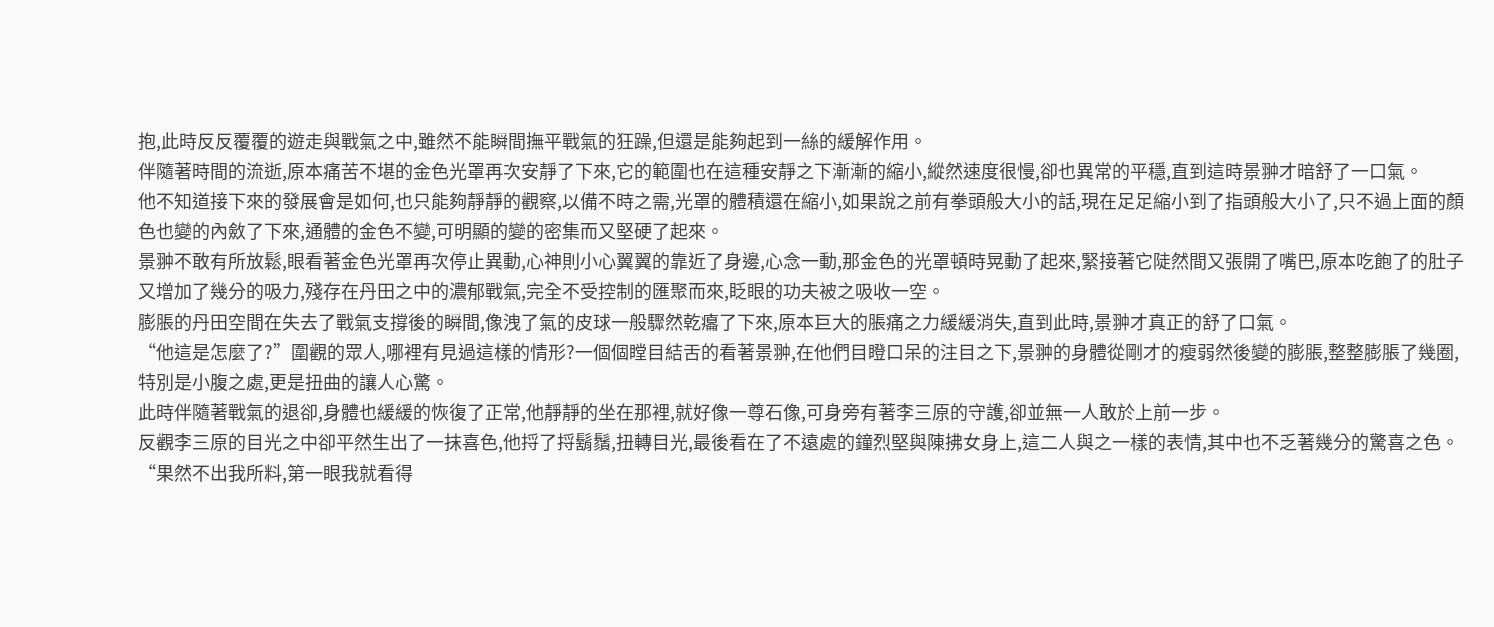抱,此時反反覆覆的遊走與戰氣之中,雖然不能瞬間撫平戰氣的狂躁,但還是能夠起到一絲的緩解作用。
伴隨著時間的流逝,原本痛苦不堪的金色光罩再次安靜了下來,它的範圍也在這種安靜之下漸漸的縮小,縱然速度很慢,卻也異常的平穩,直到這時景翀才暗舒了一口氣。
他不知道接下來的發展會是如何,也只能夠靜靜的觀察,以備不時之需,光罩的體積還在縮小,如果說之前有拳頭般大小的話,現在足足縮小到了指頭般大小了,只不過上面的顏色也變的內斂了下來,通體的金色不變,可明顯的變的密集而又堅硬了起來。
景翀不敢有所放鬆,眼看著金色光罩再次停止異動,心神則小心翼翼的靠近了身邊,心念一動,那金色的光罩頓時晃動了起來,緊接著它陡然間又張開了嘴巴,原本吃飽了的肚子又增加了幾分的吸力,殘存在丹田之中的濃郁戰氣,完全不受控制的匯聚而來,眨眼的功夫被之吸收一空。
膨脹的丹田空間在失去了戰氣支撐後的瞬間,像洩了氣的皮球一般驟然乾癟了下來,原本巨大的脹痛之力緩緩消失,直到此時,景翀才真正的舒了口氣。
“他這是怎麼了?”圍觀的眾人,哪裡有見過這樣的情形?一個個瞠目結舌的看著景翀,在他們目瞪口呆的注目之下,景翀的身體從剛才的瘦弱然後變的膨脹,整整膨脹了幾圈,特別是小腹之處,更是扭曲的讓人心驚。
此時伴隨著戰氣的退卻,身體也緩緩的恢復了正常,他靜靜的坐在那裡,就好像一尊石像,可身旁有著李三原的守護,卻並無一人敢於上前一步。
反觀李三原的目光之中卻平然生出了一抹喜色,他捋了捋鬍鬚,扭轉目光,最後看在了不遠處的鐘烈堅與陳拂女身上,這二人與之一樣的表情,其中也不乏著幾分的驚喜之色。
“果然不出我所料,第一眼我就看得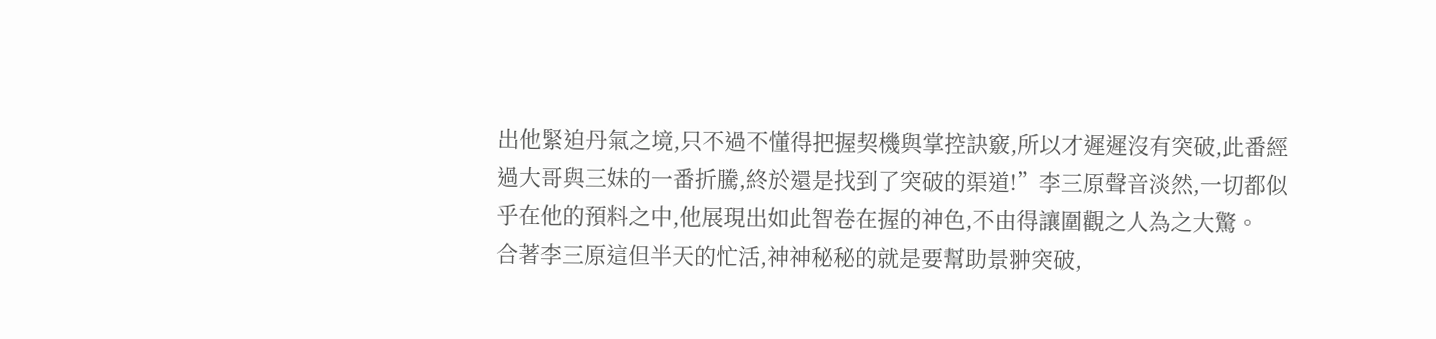出他緊迫丹氣之境,只不過不懂得把握契機與掌控訣竅,所以才遲遲沒有突破,此番經過大哥與三妹的一番折騰,終於還是找到了突破的渠道!”李三原聲音淡然,一切都似乎在他的預料之中,他展現出如此智卷在握的神色,不由得讓圍觀之人為之大驚。
合著李三原這但半天的忙活,神神秘秘的就是要幫助景翀突破,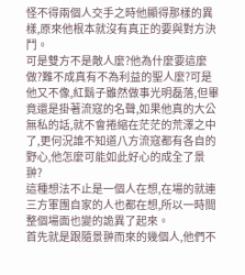怪不得兩個人交手之時他顯得那樣的異樣,原來他根本就沒有真正的要與對方決鬥。
可是雙方不是敵人麼?他為什麼要這麼做?難不成真有不為利益的聖人麼?可是他又不像,紅鬍子雖然做事光明磊落,但畢竟還是掛著流寇的名聲,如果他真的大公無私的話,就不會捲縮在茫茫的荒澤之中了,更何況誰不知道八方流寇都有各自的野心,他怎麼可能如此好心的成全了景翀?
這種想法不止是一個人在想,在場的就連三方軍團自家的人也都在想,所以一時間整個場面也變的詭異了起來。
首先就是跟隨景翀而來的幾個人,他們不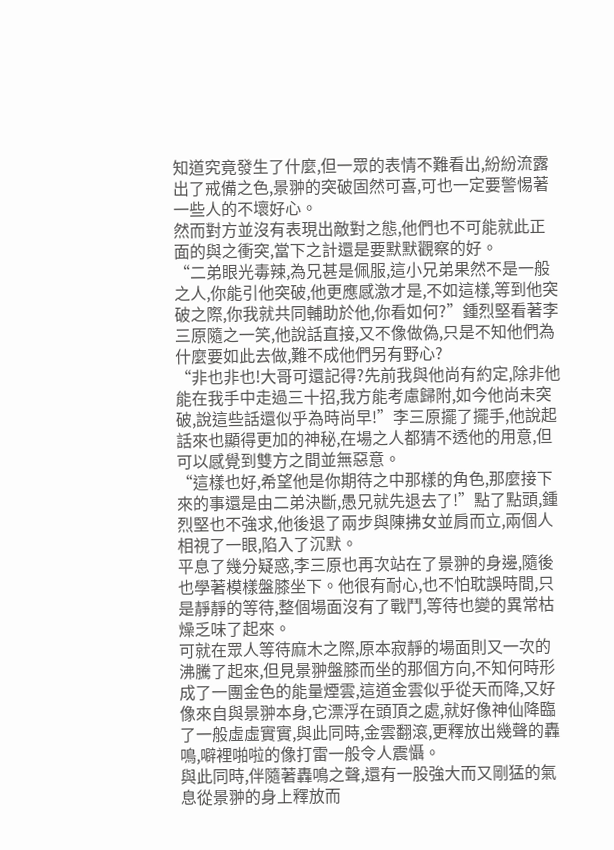知道究竟發生了什麼,但一眾的表情不難看出,紛紛流露出了戒備之色,景翀的突破固然可喜,可也一定要警惕著一些人的不壞好心。
然而對方並沒有表現出敵對之態,他們也不可能就此正面的與之衝突,當下之計還是要默默觀察的好。
“二弟眼光毒辣,為兄甚是佩服,這小兄弟果然不是一般之人,你能引他突破,他更應感激才是,不如這樣,等到他突破之際,你我就共同輔助於他,你看如何?”鍾烈堅看著李三原隨之一笑,他說話直接,又不像做偽,只是不知他們為什麼要如此去做,難不成他們另有野心?
“非也非也!大哥可還記得?先前我與他尚有約定,除非他能在我手中走過三十招,我方能考慮歸附,如今他尚未突破,說這些話還似乎為時尚早!”李三原擺了擺手,他說起話來也顯得更加的神秘,在場之人都猜不透他的用意,但可以感覺到雙方之間並無惡意。
“這樣也好,希望他是你期待之中那樣的角色,那麼接下來的事還是由二弟決斷,愚兄就先退去了!”點了點頭,鍾烈堅也不強求,他後退了兩步與陳拂女並肩而立,兩個人相視了一眼,陷入了沉默。
平息了幾分疑惑,李三原也再次站在了景翀的身邊,隨後也學著模樣盤膝坐下。他很有耐心,也不怕耽誤時間,只是靜靜的等待,整個場面沒有了戰鬥,等待也變的異常枯燥乏味了起來。
可就在眾人等待麻木之際,原本寂靜的場面則又一次的沸騰了起來,但見景翀盤膝而坐的那個方向,不知何時形成了一團金色的能量煙雲,這道金雲似乎從天而降,又好像來自與景翀本身,它漂浮在頭頂之處,就好像神仙降臨了一般虛虛實實,與此同時,金雲翻滾,更釋放出幾聲的轟鳴,噼裡啪啦的像打雷一般令人震懾。
與此同時,伴隨著轟鳴之聲,還有一股強大而又剛猛的氣息從景翀的身上釋放而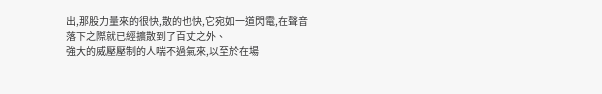出,那股力量來的很快,散的也快,它宛如一道閃電,在聲音落下之際就已經擴散到了百丈之外、
強大的威壓壓制的人喘不過氣來,以至於在場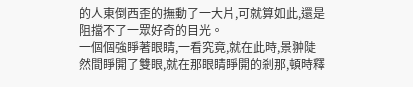的人東倒西歪的撫動了一大片,可就算如此,還是阻擋不了一眾好奇的目光。
一個個強睜著眼睛,一看究竟,就在此時,景翀陡然間睜開了雙眼,就在那眼睛睜開的剎那,頓時釋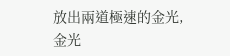放出兩道極速的金光,金光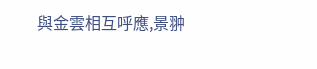與金雲相互呼應,景翀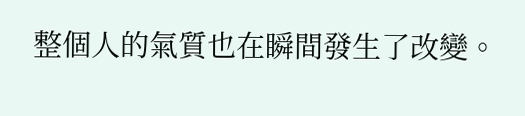整個人的氣質也在瞬間發生了改變。